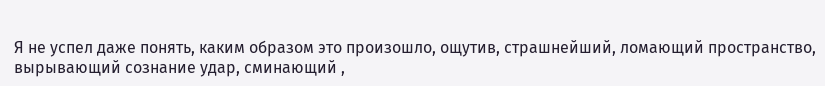Я не успел даже понять, каким образом это произошло, ощутив, страшнейший, ломающий пространство, вырывающий сознание удар, сминающий ,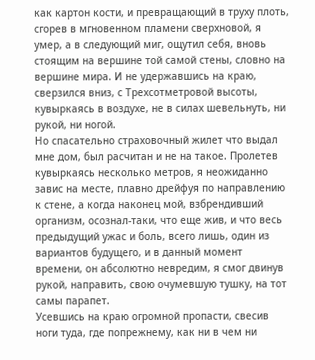как картон кости, и превращающий в труху плоть, сгорев в мгновенном пламени сверхновой, я умер, а в следующий миг, ощутил себя, вновь стоящим на вершине той самой стены, словно на вершине мира. И не удержавшись на краю, сверзился вниз, с Трехсотметровой высоты, кувыркаясь в воздухе, не в силах шевельнуть, ни рукой, ни ногой.
Но спасательно страховочный жилет что выдал мне дом, был расчитан и не на такое. Пролетев кувыркаясь несколько метров, я неожиданно завис на месте, плавно дрейфуя по направлению к стене, а когда наконец мой, взбрендивший организм, осознал-таки, что еще жив, и что весь предыдущий ужас и боль, всего лишь, один из вариантов будущего, и в данный момент времени, он абсолютно невредим, я смог двинув рукой, направить, свою очумевшую тушку, на тот самы парапет.
Усевшись на краю огромной пропасти, свесив ноги туда, где попрежнему, как ни в чем ни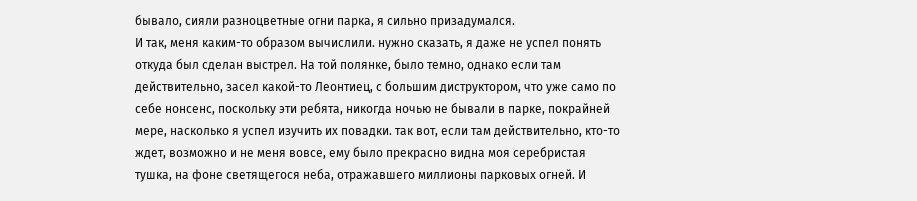бывало, сияли разноцветные огни парка, я сильно призадумался.
И так, меня каким-то образом вычислили. нужно сказать, я даже не успел понять откуда был сделан выстрел. На той полянке, было темно, однако если там действительно, засел какой-то Леонтиец, с большим диструктором, что уже само по себе нонсенс, поскольку эти ребята, никогда ночью не бывали в парке, покрайней мере, насколько я успел изучить их повадки. так вот, если там действительно, кто-то ждет, возможно и не меня вовсе, ему было прекрасно видна моя серебристая тушка, на фоне светящегося неба, отражавшего миллионы парковых огней. И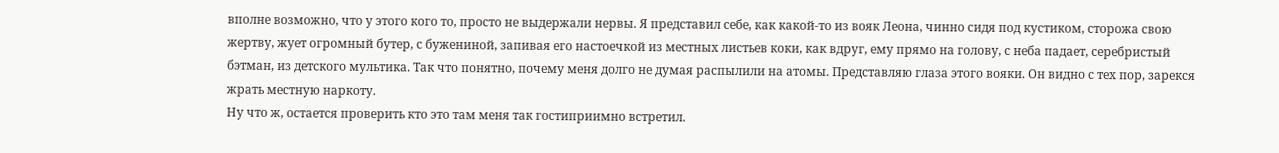вполне возможно, что у этого кого то, просто не выдержали нервы. Я представил себе, как какой-то из вояк Леона, чинно сидя под кустиком, сторожа свою жертву, жует огромный бутер, с бужениной, запивая его настоечкой из местных листьев коки, как вдруг, ему прямо на голову, с неба падает, серебристый бэтман, из детского мультика. Так что понятно, почему меня долго не думая распылили на атомы. Представляю глаза этого вояки. Он видно с тех пор, зарекся жрать местную наркоту.
Ну что ж, остается проверить кто это там меня так гостиприимно встретил.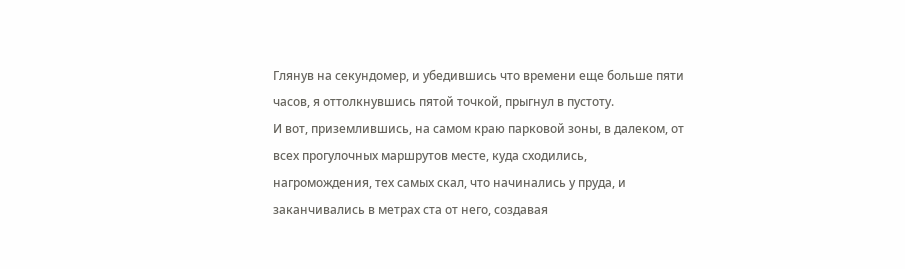Глянув на секундомер, и убедившись что времени еще больше пяти часов, я оттолкнувшись пятой точкой, прыгнул в пустоту.
И вот, приземлившись, на самом краю парковой зоны, в далеком, от всех прогулочных маршрутов месте, куда сходились, нагромождения, тех самых скал, что начинались у пруда, и заканчивались в метрах ста от него, создавая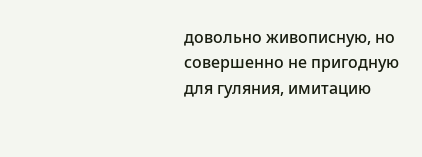довольно живописную, но совершенно не пригодную для гуляния, имитацию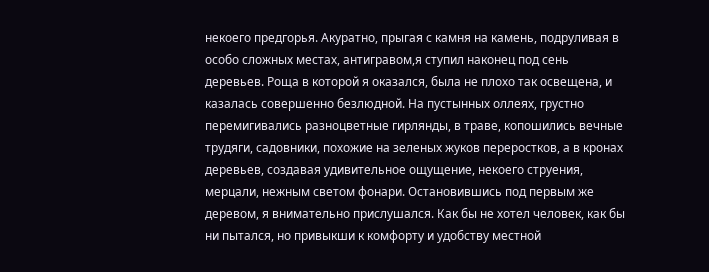некоего предгорья. Акуратно, прыгая с камня на камень, подруливая в особо сложных местах, антигравом,я ступил наконец под сень деревьев. Роща в которой я оказался, была не плохо так освещена, и казалась совершенно безлюдной. На пустынных оллеях, грустно перемигивались разноцветные гирлянды, в траве, копошились вечные трудяги, садовники, похожие на зеленых жуков переростков, а в кронах деревьев, создавая удивительное ощущение, некоего струения, мерцали, нежным светом фонари. Остановившись под первым же деревом, я внимательно прислушался. Как бы не хотел человек, как бы ни пытался, но привыкши к комфорту и удобству местной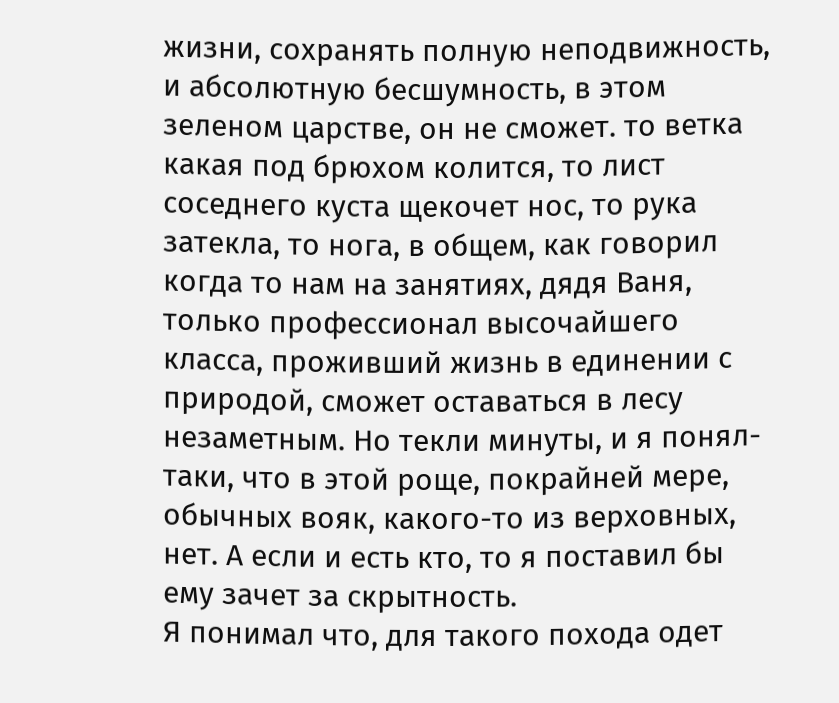жизни, сохранять полную неподвижность, и абсолютную бесшумность, в этом зеленом царстве, он не сможет. то ветка какая под брюхом колится, то лист соседнего куста щекочет нос, то рука затекла, то нога, в общем, как говорил когда то нам на занятиях, дядя Ваня, только профессионал высочайшего класса, проживший жизнь в единении с природой, сможет оставаться в лесу незаметным. Но текли минуты, и я понял-таки, что в этой роще, покрайней мере, обычных вояк, какого-то из верховных, нет. А если и есть кто, то я поставил бы ему зачет за скрытность.
Я понимал что, для такого похода одет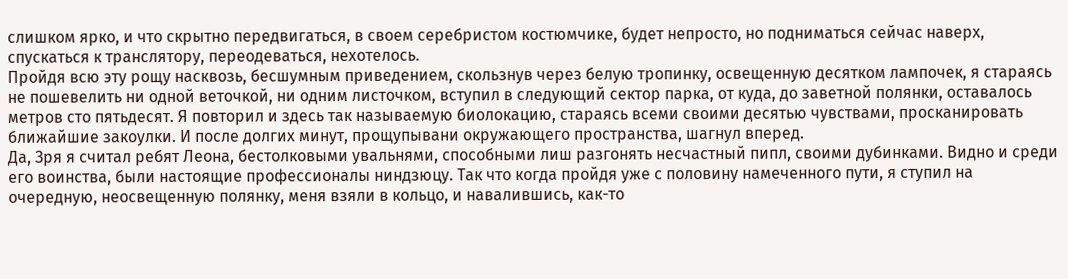слишком ярко, и что скрытно передвигаться, в своем серебристом костюмчике, будет непросто, но подниматься сейчас наверх, спускаться к транслятору, переодеваться, нехотелось.
Пройдя всю эту рощу насквозь, бесшумным приведением, скользнув через белую тропинку, освещенную десятком лампочек, я стараясь не пошевелить ни одной веточкой, ни одним листочком, вступил в следующий сектор парка, от куда, до заветной полянки, оставалось метров сто пятьдесят. Я повторил и здесь так называемую биолокацию, стараясь всеми своими десятью чувствами, просканировать ближайшие закоулки. И после долгих минут, прощупывани окружающего пространства, шагнул вперед.
Да, Зря я считал ребят Леона, бестолковыми увальнями, способными лиш разгонять несчастный пипл, своими дубинками. Видно и среди его воинства, были настоящие профессионалы ниндзюцу. Так что когда пройдя уже с половину намеченного пути, я ступил на очередную, неосвещенную полянку, меня взяли в кольцо, и навалившись, как-то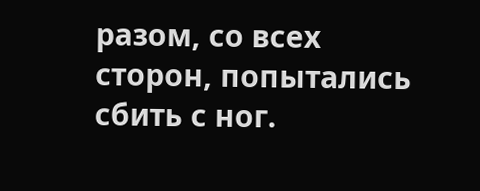разом, со всех сторон, попытались сбить с ног.